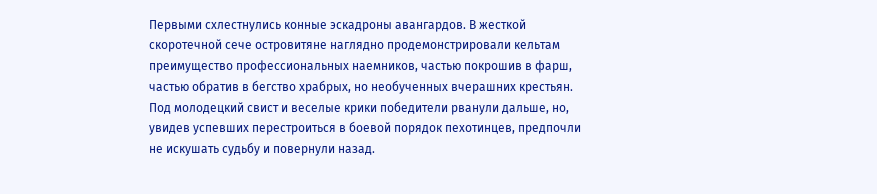Первыми схлестнулись конные эскадроны авангардов. В жесткой скоротечной сече островитяне наглядно продемонстрировали кельтам преимущество профессиональных наемников, частью покрошив в фарш, частью обратив в бегство храбрых, но необученных вчерашних крестьян. Под молодецкий свист и веселые крики победители рванули дальше, но, увидев успевших перестроиться в боевой порядок пехотинцев, предпочли не искушать судьбу и повернули назад.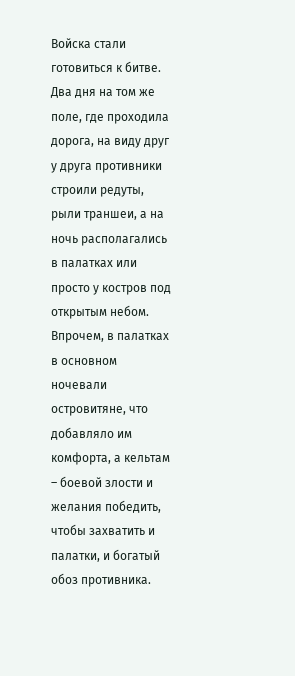Войска стали готовиться к битве. Два дня на том же поле, где проходила дорога, на виду друг у друга противники строили редуты, рыли траншеи, а на ночь располагались в палатках или просто у костров под открытым небом. Впрочем, в палатках в основном ночевали островитяне, что добавляло им комфорта, а кельтам – боевой злости и желания победить, чтобы захватить и палатки, и богатый обоз противника.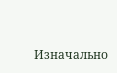Изначально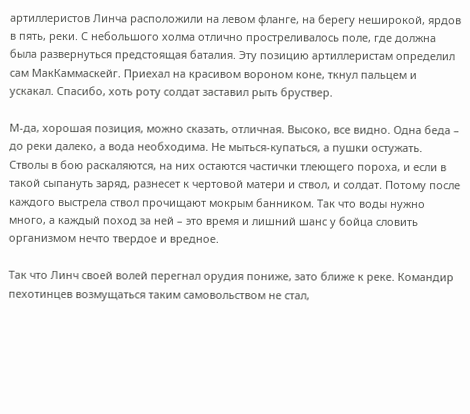артиллеристов Линча расположили на левом фланге, на берегу неширокой, ярдов в пять, реки. С небольшого холма отлично простреливалось поле, где должна была развернуться предстоящая баталия. Эту позицию артиллеристам определил сам МакКаммаскейг. Приехал на красивом вороном коне, ткнул пальцем и ускакал. Спасибо, хоть роту солдат заставил рыть бруствер.

М-да, хорошая позиция, можно сказать, отличная. Высоко, все видно. Одна беда – до реки далеко, а вода необходима. Не мыться-купаться, а пушки остужать. Стволы в бою раскаляются, на них остаются частички тлеющего пороха, и если в такой сыпануть заряд, разнесет к чертовой матери и ствол, и солдат. Потому после каждого выстрела ствол прочищают мокрым банником. Так что воды нужно много, а каждый поход за ней – это время и лишний шанс у бойца словить организмом нечто твердое и вредное.

Так что Линч своей волей перегнал орудия пониже, зато ближе к реке. Командир пехотинцев возмущаться таким самовольством не стал,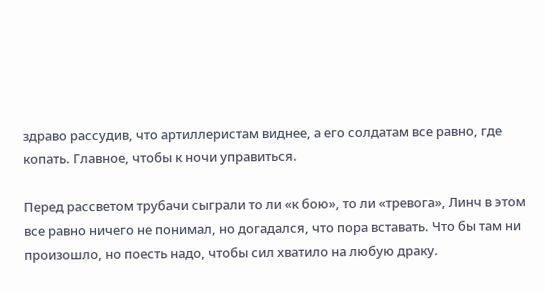здраво рассудив, что артиллеристам виднее, а его солдатам все равно, где копать. Главное, чтобы к ночи управиться.

Перед рассветом трубачи сыграли то ли «к бою», то ли «тревога», Линч в этом все равно ничего не понимал, но догадался, что пора вставать. Что бы там ни произошло, но поесть надо, чтобы сил хватило на любую драку.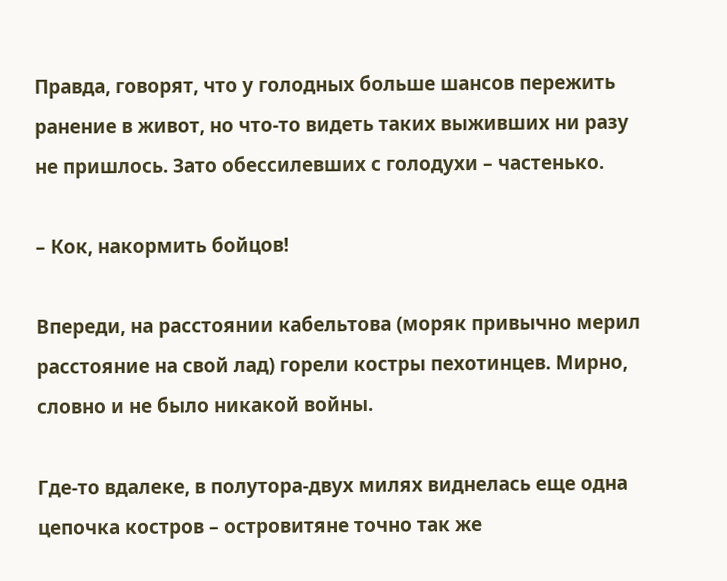Правда, говорят, что у голодных больше шансов пережить ранение в живот, но что-то видеть таких выживших ни разу не пришлось. Зато обессилевших с голодухи – частенько.

– Кок, накормить бойцов!

Впереди, на расстоянии кабельтова (моряк привычно мерил расстояние на свой лад) горели костры пехотинцев. Мирно, словно и не было никакой войны.

Где-то вдалеке, в полутора-двух милях виднелась еще одна цепочка костров – островитяне точно так же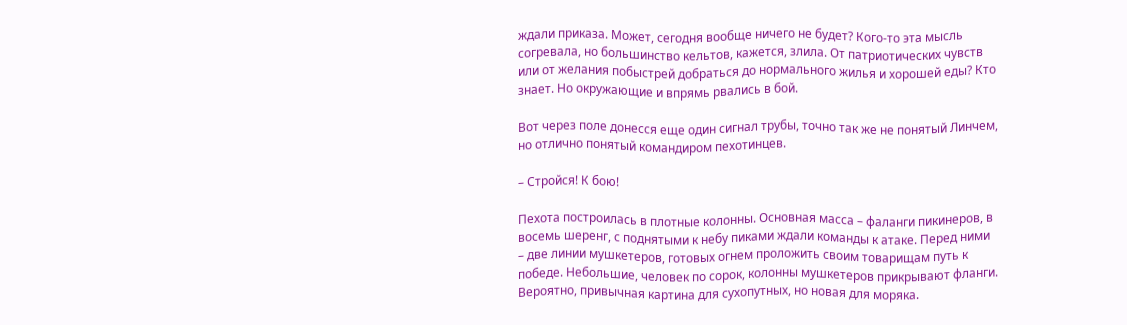ждали приказа. Может, сегодня вообще ничего не будет? Кого-то эта мысль согревала, но большинство кельтов, кажется, злила. От патриотических чувств или от желания побыстрей добраться до нормального жилья и хорошей еды? Кто знает. Но окружающие и впрямь рвались в бой.

Вот через поле донесся еще один сигнал трубы, точно так же не понятый Линчем, но отлично понятый командиром пехотинцев.

– Стройся! К бою!

Пехота построилась в плотные колонны. Основная масса – фаланги пикинеров, в восемь шеренг, с поднятыми к небу пиками ждали команды к атаке. Перед ними – две линии мушкетеров, готовых огнем проложить своим товарищам путь к победе. Небольшие, человек по сорок, колонны мушкетеров прикрывают фланги. Вероятно, привычная картина для сухопутных, но новая для моряка.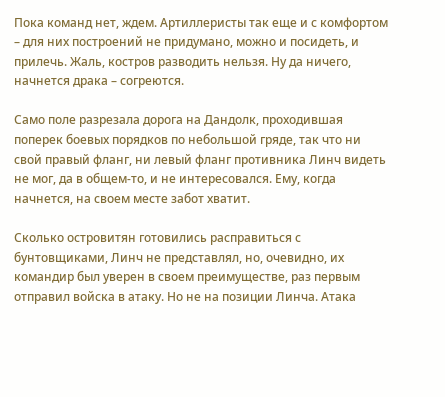Пока команд нет, ждем. Артиллеристы так еще и с комфортом – для них построений не придумано, можно и посидеть, и прилечь. Жаль, костров разводить нельзя. Ну да ничего, начнется драка – согреются.

Само поле разрезала дорога на Дандолк, проходившая поперек боевых порядков по небольшой гряде, так что ни свой правый фланг, ни левый фланг противника Линч видеть не мог, да в общем-то, и не интересовался. Ему, когда начнется, на своем месте забот хватит.

Сколько островитян готовились расправиться с бунтовщиками, Линч не представлял, но, очевидно, их командир был уверен в своем преимуществе, раз первым отправил войска в атаку. Но не на позиции Линча. Атака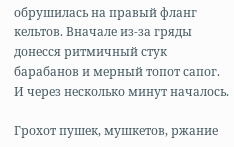обрушилась на правый фланг кельтов. Вначале из-за гряды донесся ритмичный стук барабанов и мерный топот сапог. И через несколько минут началось.

Грохот пушек, мушкетов, ржание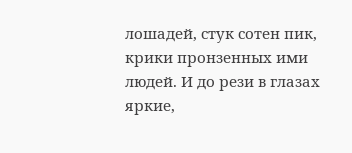лошадей, стук сотен пик, крики пронзенных ими людей. И до рези в глазах яркие,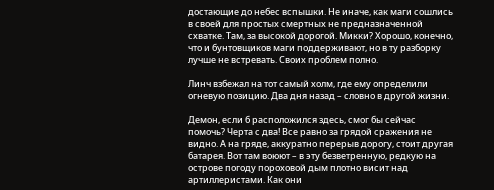достающие до небес вспышки. Не иначе, как маги сошлись в своей для простых смертных не предназначенной схватке. Там, за высокой дорогой. Микки? Хорошо, конечно, что и бунтовщиков маги поддерживают, но в ту разборку лучше не встревать. Своих проблем полно.

Линч взбежал на тот самый холм, где ему определили огневую позицию. Два дня назад – словно в другой жизни.

Демон, если б расположился здесь, смог бы сейчас помочь? Черта с два! Все равно за грядой сражения не видно. А на гряде, аккуратно перерыв дорогу, стоит другая батарея. Вот там воюют – в эту безветренную, редкую на острове погоду пороховой дым плотно висит над артиллеристами. Как они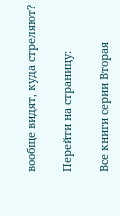вообще видят, куда стреляют?

Перейти на страницу:

Все книги серии Вторая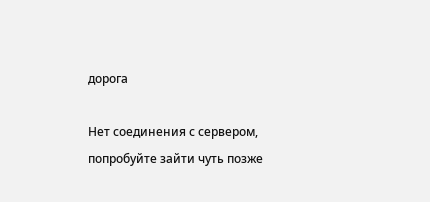дорога

Нет соединения с сервером, попробуйте зайти чуть позже